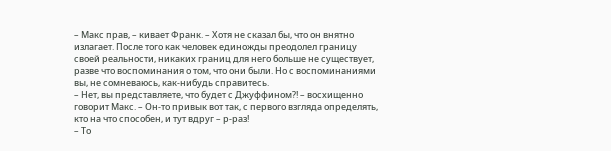– Макс прав, – кивает Франк. – Хотя не сказал бы, что он внятно излагает. После того как человек единожды преодолел границу своей реальности, никаких границ для него больше не существует, разве что воспоминания о том, что они были. Но с воспоминаниями вы, не сомневаюсь, как-нибудь справитесь.
– Нет, вы представляете, что будет с Джуффином?! – восхищенно говорит Макс. – Он-то привык вот так, с первого взгляда определять, кто на что способен, и тут вдруг – р-раз!
– То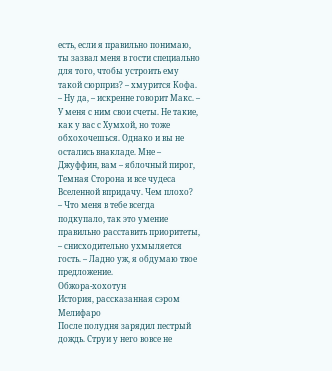есть, если я правильно понимаю, ты зазвал меня в гости специально для того, чтобы устроить ему такой сюрприз? – хмурится Кофа.
– Ну да, – искренне говорит Макс. – У меня с ним свои счеты. Не такие, как у вас с Хумхой, но тоже обхохочешься. Однако и вы не остались внакладе. Мне – Джуффин, вам – яблочный пирог, Темная Сторона и все чудеса Вселенной впридачу. Чем плохо?
– Что меня в тебе всегда подкупало, так это умение правильно расставить приоритеты, – снисходительно ухмыляется гость. – Ладно уж, я обдумаю твое предложение.
Обжора-хохотун
История, рассказанная сэром Мелифаро
После полудня зарядил пестрый дождь. Струи у него вовсе не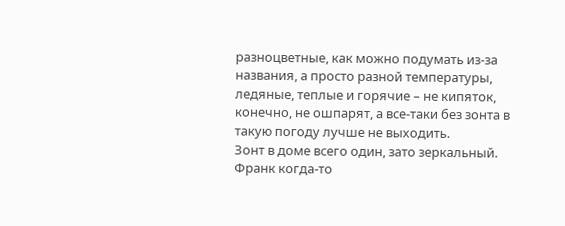разноцветные, как можно подумать из-за названия, а просто разной температуры, ледяные, теплые и горячие – не кипяток, конечно, не ошпарят, а все-таки без зонта в такую погоду лучше не выходить.
Зонт в доме всего один, зато зеркальный. Франк когда-то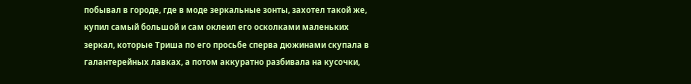побывал в городе, где в моде зеркальные зонты, захотел такой же, купил самый большой и сам оклеил его осколками маленьких зеркал, которые Триша по его просьбе сперва дюжинами скупала в галантерейных лавках, а потом аккуратно разбивала на кусочки,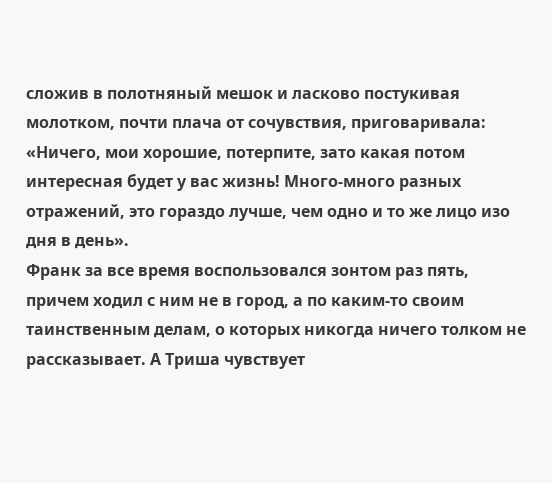сложив в полотняный мешок и ласково постукивая молотком, почти плача от сочувствия, приговаривала: «Ничего, мои хорошие, потерпите, зато какая потом интересная будет у вас жизнь! Много-много разных отражений, это гораздо лучше, чем одно и то же лицо изо дня в день».
Франк за все время воспользовался зонтом раз пять, причем ходил с ним не в город, а по каким-то своим таинственным делам, о которых никогда ничего толком не рассказывает. А Триша чувствует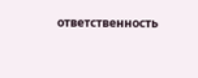ответственность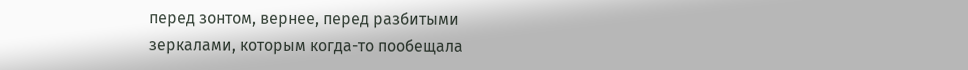перед зонтом, вернее, перед разбитыми зеркалами, которым когда-то пообещала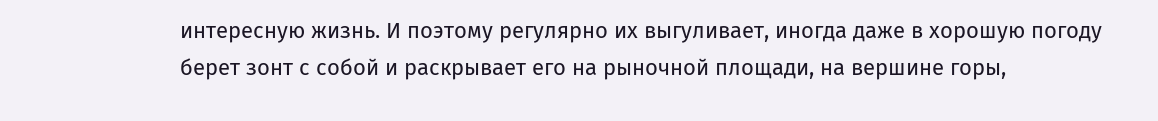интересную жизнь. И поэтому регулярно их выгуливает, иногда даже в хорошую погоду берет зонт с собой и раскрывает его на рыночной площади, на вершине горы,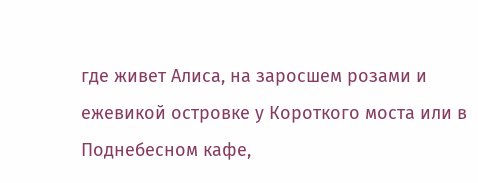где живет Алиса, на заросшем розами и ежевикой островке у Короткого моста или в Поднебесном кафе,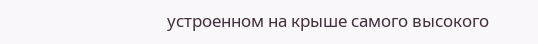устроенном на крыше самого высокого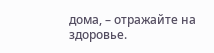дома, – отражайте на здоровье.